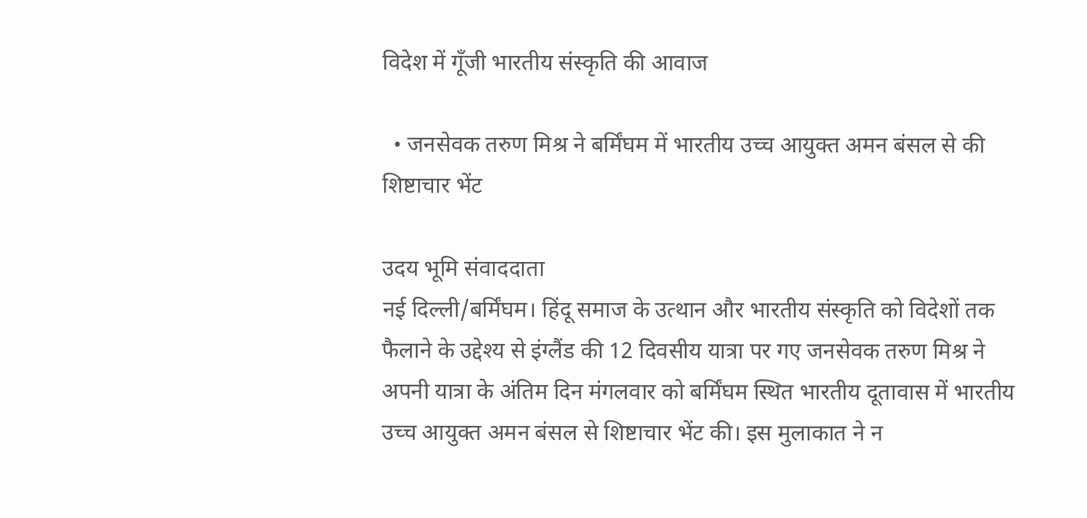विदेश में गूँजी भारतीय संस्कृति की आवाज

  • जनसेवक तरुण मिश्र ने बर्मिंघम में भारतीय उच्च आयुक्त अमन बंसल से की शिष्टाचार भेंट

उदय भूमि संवाददाता
नई दिल्ली/बर्मिंघम। हिंदू समाज के उत्थान और भारतीय संस्कृति को विदेशों तक फैलाने के उद्देश्य से इंग्लैंड की 12 दिवसीय यात्रा पर गए जनसेवक तरुण मिश्र ने अपनी यात्रा के अंतिम दिन मंगलवार को बर्मिंघम स्थित भारतीय दूतावास में भारतीय उच्च आयुक्त अमन बंसल से शिष्टाचार भेंट की। इस मुलाकात ने न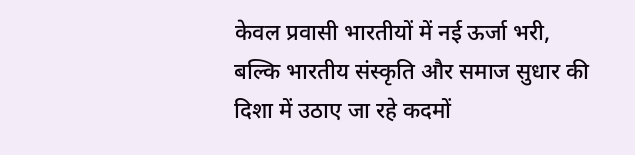केवल प्रवासी भारतीयों में नई ऊर्जा भरी, बल्कि भारतीय संस्कृति और समाज सुधार की दिशा में उठाए जा रहे कदमों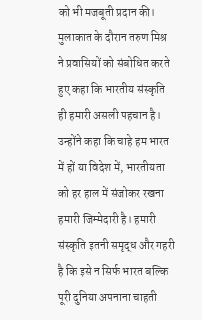को भी मजबूती प्रदान की। मुलाकात के दौरान तरुण मिश्र ने प्रवासियों को संबोधित करते हुए कहा कि भारतीय संस्कृति ही हमारी असली पहचान है। उन्होंने कहा कि चाहे हम भारत में हों या विदेश में, भारतीयता को हर हाल में संजोकर रखना हमारी जिम्मेदारी है। हमारी संस्कृति इतनी समृद्ध और गहरी है कि इसे न सिर्फ भारत बल्कि पूरी दुनिया अपनाना चाहती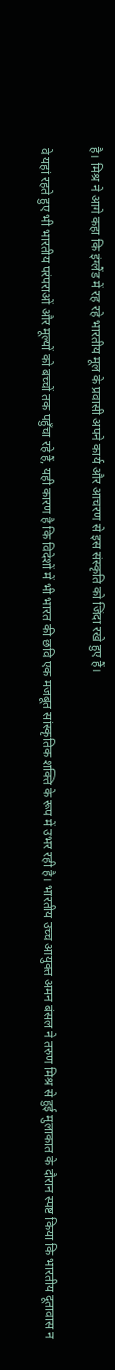है। मिश्र ने आगे कहा कि इंग्लैंड में रह रहे भारतीय मूल के प्रवासी अपने कार्य और आचरण से इस संस्कृति को जिंदा रखे हुए हैं।

वे यहां रहते हुए भी भारतीय परंपराओं और मूल्यों को बच्चों तक पहुँचा रहे हैं, यही कारण है कि विदेशों में भी भारत की छवि एक मजबूत सांस्कृतिक शक्ति के रूप में उभर रही है। भारतीय उच्च आयुक्त अमन बंसल ने तरुण मिश्र से हुई मुलाकात के दौरान स्पष्ट किया कि भारतीय दूतावास न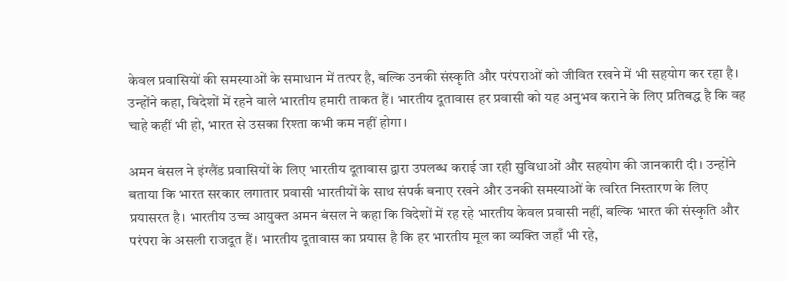केवल प्रवासियों की समस्याओं के समाधान में तत्पर है, बल्कि उनकी संस्कृति और परंपराओं को जीवित रखने में भी सहयोग कर रहा है। उन्होंने कहा, विदेशों में रहने वाले भारतीय हमारी ताकत हैं। भारतीय दूतावास हर प्रवासी को यह अनुभव कराने के लिए प्रतिबद्ध है कि वह चाहे कहीं भी हो, भारत से उसका रिश्ता कभी कम नहीं होगा।

अमन बंसल ने इंग्लैंड प्रवासियों के लिए भारतीय दूतावास द्वारा उपलब्ध कराई जा रही सुविधाओं और सहयोग की जानकारी दी। उन्होंने बताया कि भारत सरकार लगातार प्रवासी भारतीयों के साथ संपर्क बनाए रखने और उनकी समस्याओं के त्वरित निस्तारण के लिए प्रयासरत है। भारतीय उच्च आयुक्त अमन बंसल ने कहा कि विदेशों में रह रहे भारतीय केवल प्रवासी नहीं, बल्कि भारत की संस्कृति और परंपरा के असली राजदूत हैं। भारतीय दूतावास का प्रयास है कि हर भारतीय मूल का व्यक्ति जहाँ भी रहे,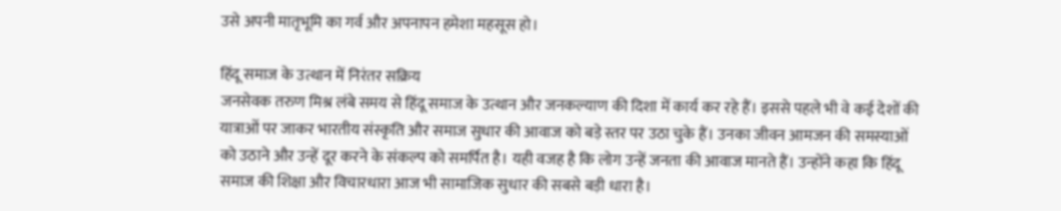उसे अपनी मातृभूमि का गर्व और अपनापन हमेशा महसूस हो।

हिंदू समाज के उत्थान में निरंतर सक्रिय
जनसेवक तरुण मिश्र लंबे समय से हिंदू समाज के उत्थान और जनकल्याण की दिशा में कार्य कर रहे हैं। इससे पहले भी वे कई देशों की यात्राओं पर जाकर भारतीय संस्कृति और समाज सुधार की आवाज को बड़े स्तर पर उठा चुके हैं। उनका जीवन आमजन की समस्याओं को उठाने और उन्हें दूर करने के संकल्प को समर्पित है। यही वजह है कि लोग उन्हें जनता की आवाज मानते हैं। उन्होंने कहा कि हिंदू समाज की शिक्षा और विचारधारा आज भी सामाजिक सुधार की सबसे बड़ी धारा है।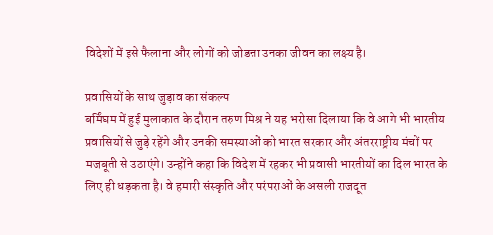विदेशों में इसे फैलाना और लोगों को जोडऩा उनका जीवन का लक्ष्य है।

प्रवासियों के साथ जुड़ाव का संकल्प
बर्मिंघम में हुई मुलाकात के दौरान तरुण मिश्र ने यह भरोसा दिलाया कि वे आगे भी भारतीय प्रवासियों से जुड़े रहेंगे और उनकी समस्याओं को भारत सरकार और अंतरराष्ट्रीय मंचों पर मजबूती से उठाएंगे। उन्होंने कहा कि विदेश में रहकर भी प्रवासी भारतीयों का दिल भारत के लिए ही धड़कता है। वे हमारी संस्कृति और परंपराओं के असली राजदूत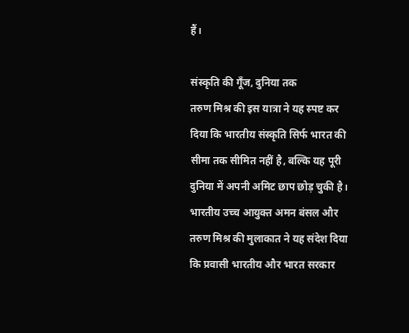हैं।

संस्कृति की गूँज, दुनिया तक
तरुण मिश्र की इस यात्रा ने यह स्पष्ट कर दिया कि भारतीय संस्कृति सिर्फ भारत की सीमा तक सीमित नहीं है, बल्कि यह पूरी दुनिया में अपनी अमिट छाप छोड़ चुकी है। भारतीय उच्च आयुक्त अमन बंसल और तरुण मिश्र की मुलाकात ने यह संदेश दिया कि प्रवासी भारतीय और भारत सरकार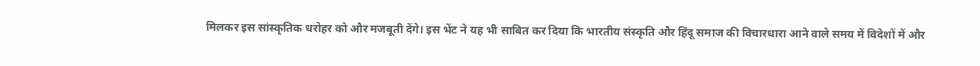मिलकर इस सांस्कृतिक धरोहर को और मजबूती देंगे। इस भेंट ने यह भी साबित कर दिया कि भारतीय संस्कृति और हिंदू समाज की विचारधारा आने वाले समय में विदेशों में और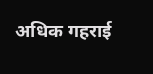अधिक गहराई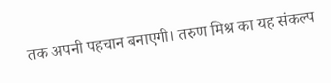तक अपनी पहचान बनाएगी। तरुण मिश्र का यह संकल्प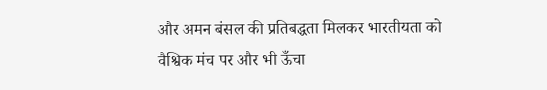और अमन बंसल की प्रतिबद्धता मिलकर भारतीयता को वैश्विक मंच पर और भी ऊँचा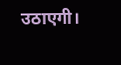उठाएगी।